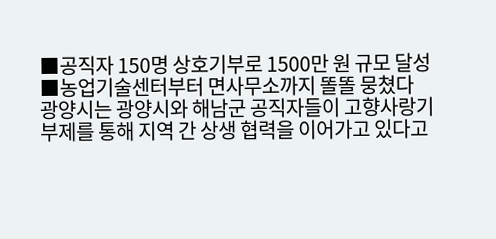■공직자 150명 상호기부로 1500만 원 규모 달성
■농업기술센터부터 면사무소까지 똘똘 뭉쳤다
광양시는 광양시와 해남군 공직자들이 고향사랑기부제를 통해 지역 간 상생 협력을 이어가고 있다고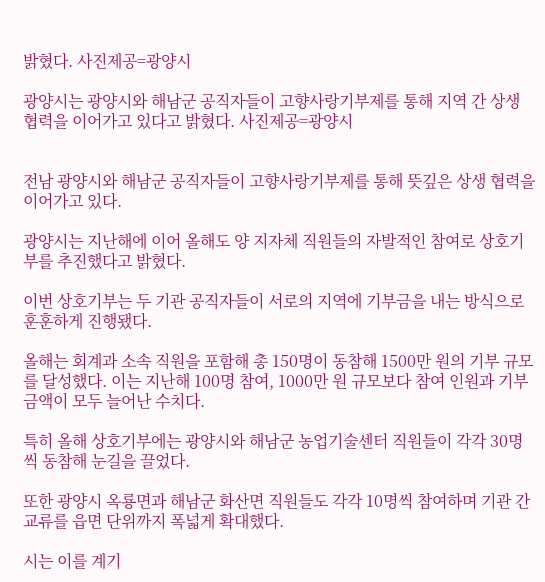밝혔다. 사진제공=광양시

광양시는 광양시와 해남군 공직자들이 고향사랑기부제를 통해 지역 간 상생 협력을 이어가고 있다고 밝혔다. 사진제공=광양시


전남 광양시와 해남군 공직자들이 고향사랑기부제를 통해 뜻깊은 상생 협력을 이어가고 있다.

광양시는 지난해에 이어 올해도 양 지자체 직원들의 자발적인 참여로 상호기부를 추진했다고 밝혔다.

이번 상호기부는 두 기관 공직자들이 서로의 지역에 기부금을 내는 방식으로 훈훈하게 진행됐다.

올해는 회계과 소속 직원을 포함해 총 150명이 동참해 1500만 원의 기부 규모를 달성했다. 이는 지난해 100명 참여, 1000만 원 규모보다 참여 인원과 기부 금액이 모두 늘어난 수치다.

특히 올해 상호기부에는 광양시와 해남군 농업기술센터 직원들이 각각 30명씩 동참해 눈길을 끌었다.

또한 광양시 옥룡면과 해남군 화산면 직원들도 각각 10명씩 참여하며 기관 간 교류를 읍면 단위까지 폭넓게 확대했다.

시는 이를 계기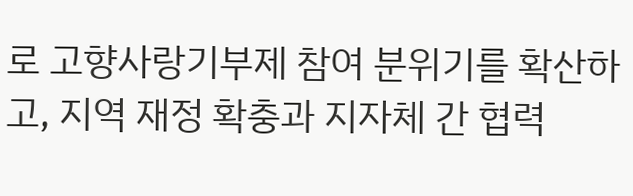로 고향사랑기부제 참여 분위기를 확산하고, 지역 재정 확충과 지자체 간 협력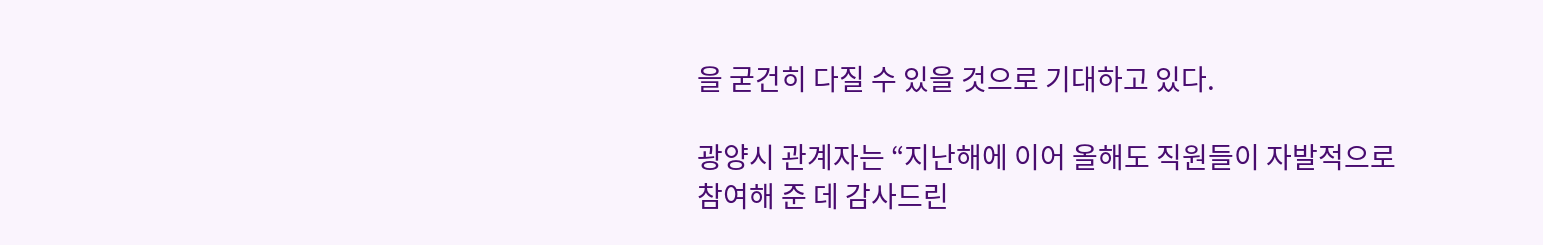을 굳건히 다질 수 있을 것으로 기대하고 있다.

광양시 관계자는 “지난해에 이어 올해도 직원들이 자발적으로 참여해 준 데 감사드린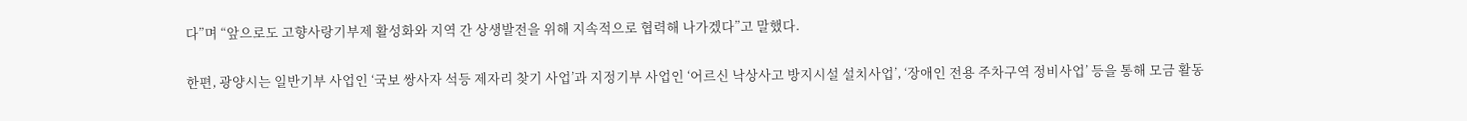다”며 “앞으로도 고향사랑기부제 활성화와 지역 간 상생발전을 위해 지속적으로 협력해 나가겠다”고 말했다.

한편, 광양시는 일반기부 사업인 ‘국보 쌍사자 석등 제자리 찾기 사업’과 지정기부 사업인 ‘어르신 낙상사고 방지시설 설치사업’, ‘장애인 전용 주차구역 정비사업’ 등을 통해 모금 활동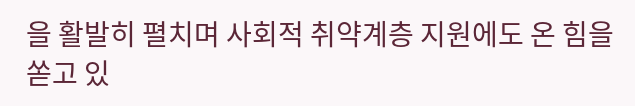을 활발히 펼치며 사회적 취약계층 지원에도 온 힘을 쏟고 있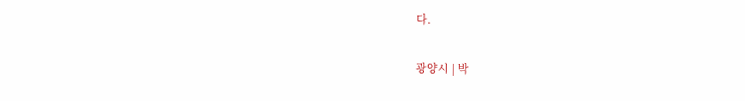다.

광양시 | 박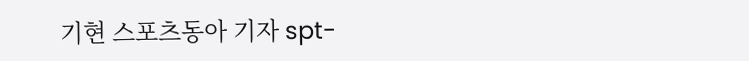기현 스포츠동아 기자 spt-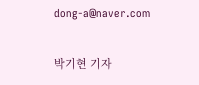dong-a@naver.com


박기현 기자